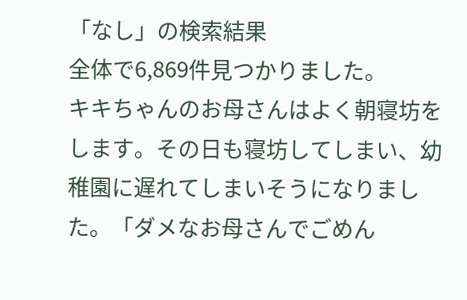「なし」の検索結果
全体で6,869件見つかりました。
キキちゃんのお母さんはよく朝寝坊をします。その日も寝坊してしまい、幼稚園に遅れてしまいそうになりました。「ダメなお母さんでごめん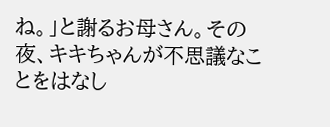ね。」と謝るお母さん。その夜、キキちゃんが不思議なことをはなし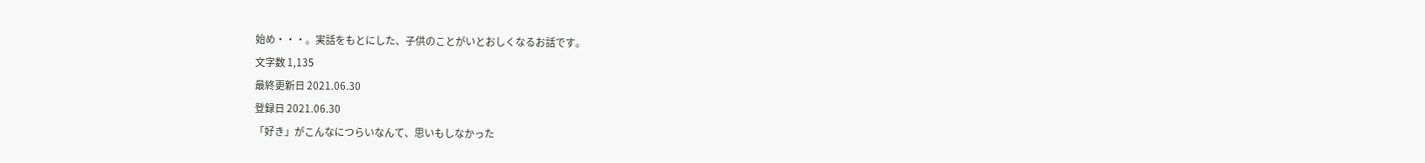始め・・・。実話をもとにした、子供のことがいとおしくなるお話です。
文字数 1,135
最終更新日 2021.06.30
登録日 2021.06.30
「好き」がこんなにつらいなんて、思いもしなかった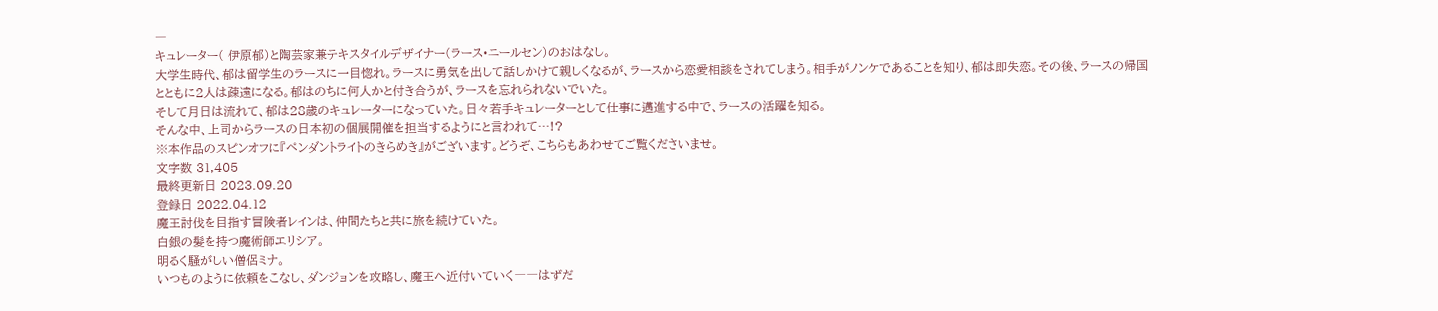―
キュレーター( 伊原郁)と陶芸家兼テキスタイルデザイナー(ラース•ニールセン)のおはなし。
大学生時代、郁は留学生のラースに一目惚れ。ラースに勇気を出して話しかけて親しくなるが、ラースから恋愛相談をされてしまう。相手がノンケであることを知り、郁は即失恋。その後、ラースの帰国とともに2人は疎遠になる。郁はのちに何人かと付き合うが、ラースを忘れられないでいた。
そして月日は流れて、郁は28歳のキュレーターになっていた。日々若手キュレーターとして仕事に邁進する中で、ラースの活躍を知る。
そんな中、上司からラースの日本初の個展開催を担当するようにと言われて…!?
※本作品のスピンオフに『ペンダントライトのきらめき』がございます。どうぞ、こちらもあわせてご覧くださいませ。
文字数 31,405
最終更新日 2023.09.20
登録日 2022.04.12
魔王討伐を目指す冒険者レインは、仲間たちと共に旅を続けていた。
白銀の髪を持つ魔術師エリシア。
明るく騒がしい僧侶ミナ。
いつものように依頼をこなし、ダンジョンを攻略し、魔王へ近付いていく――はずだ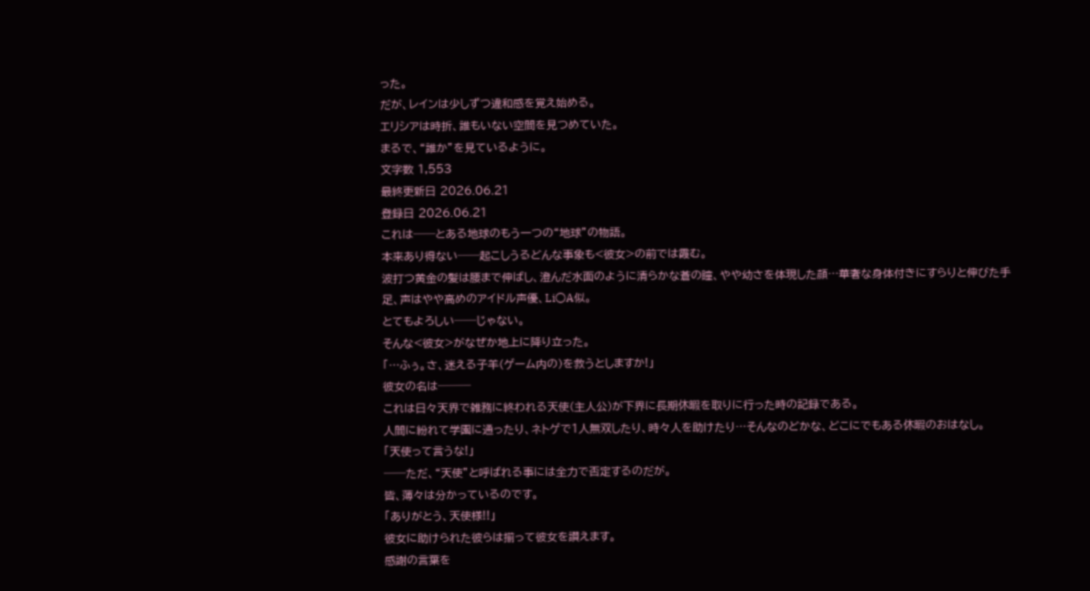った。
だが、レインは少しずつ違和感を覚え始める。
エリシアは時折、誰もいない空間を見つめていた。
まるで、“誰か”を見ているように。
文字数 1,553
最終更新日 2026.06.21
登録日 2026.06.21
これは──とある地球のもう一つの“地球”の物語。
本来あり得ない──起こしうるどんな事象も<彼女>の前では霞む。
波打つ黄金の髪は腰まで伸ばし、澄んだ水面のように清らかな蒼の瞳、やや幼さを体現した顏…華奢な身体付きにすらりと伸びた手足、声はやや高めのアイドル声優、Li○A似。
とてもよろしい──じゃない。
そんな<彼女>がなぜか地上に降り立った。
「…ふぅ。さ、迷える子羊(ゲーム内の)を救うとしますか!」
彼女の名は───
これは日々天界で雑務に終われる天使(主人公)が下界に長期休暇を取りに行った時の記録である。
人間に紛れて学園に通ったり、ネトゲで1人無双したり、時々人を助けたり…そんなのどかな、どこにでもある休暇のおはなし。
「天使って言うな!」
──ただ、“天使”と呼ばれる事には全力で否定するのだが。
皆、薄々は分かっているのです。
「ありがとう、天使様!!」
彼女に助けられた彼らは揃って彼女を讃えます。
感謝の言葉を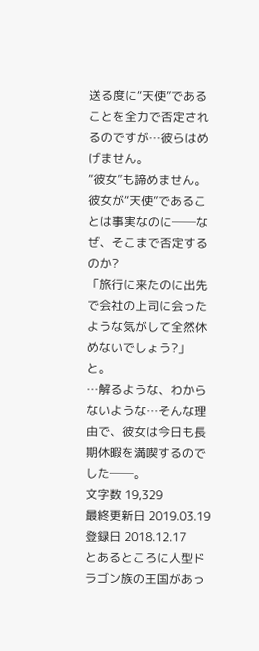送る度に“天使”であることを全力で否定されるのですが…彼らはめげません。
“彼女”も諦めません。
彼女が“天使”であることは事実なのに──なぜ、そこまで否定するのか?
「旅行に来たのに出先で会社の上司に会ったような気がして全然休めないでしょう?」
と。
…解るような、わからないような…そんな理由で、彼女は今日も長期休暇を満喫するのでした──。
文字数 19,329
最終更新日 2019.03.19
登録日 2018.12.17
とあるところに人型ドラゴン族の王国があっ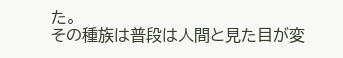た。
その種族は普段は人間と見た目が変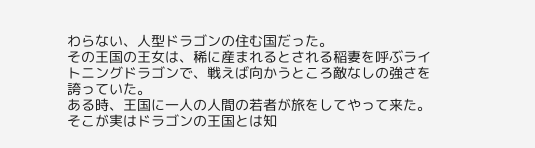わらない、人型ドラゴンの住む国だった。
その王国の王女は、稀に産まれるとされる稲妻を呼ぶライトニングドラゴンで、戦えば向かうところ敵なしの強さを誇っていた。
ある時、王国に一人の人間の若者が旅をしてやって来た。
そこが実はドラゴンの王国とは知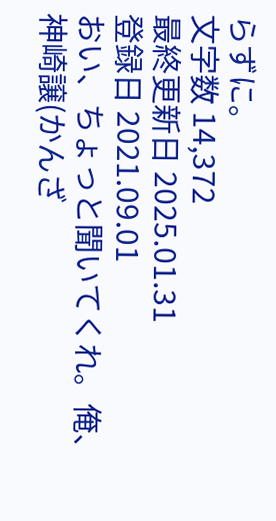らずに。
文字数 14,372
最終更新日 2025.01.31
登録日 2021.09.01
おい、ちょっと聞いてくれ。俺、神崎譲(かんざ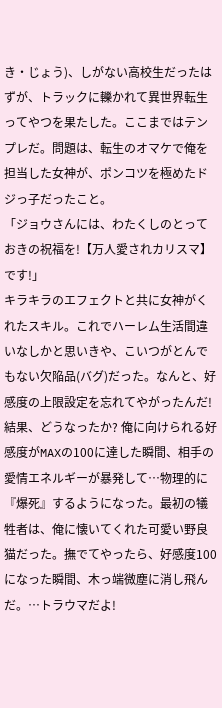き・じょう)、しがない高校生だったはずが、トラックに轢かれて異世界転生ってやつを果たした。ここまではテンプレだ。問題は、転生のオマケで俺を担当した女神が、ポンコツを極めたドジっ子だったこと。
「ジョウさんには、わたくしのとっておきの祝福を!【万人愛されカリスマ】です!」
キラキラのエフェクトと共に女神がくれたスキル。これでハーレム生活間違いなしかと思いきや、こいつがとんでもない欠陥品(バグ)だった。なんと、好感度の上限設定を忘れてやがったんだ!
結果、どうなったか? 俺に向けられる好感度がMAXの100に達した瞬間、相手の愛情エネルギーが暴発して…物理的に『爆死』するようになった。最初の犠牲者は、俺に懐いてくれた可愛い野良猫だった。撫でてやったら、好感度100になった瞬間、木っ端微塵に消し飛んだ。…トラウマだよ!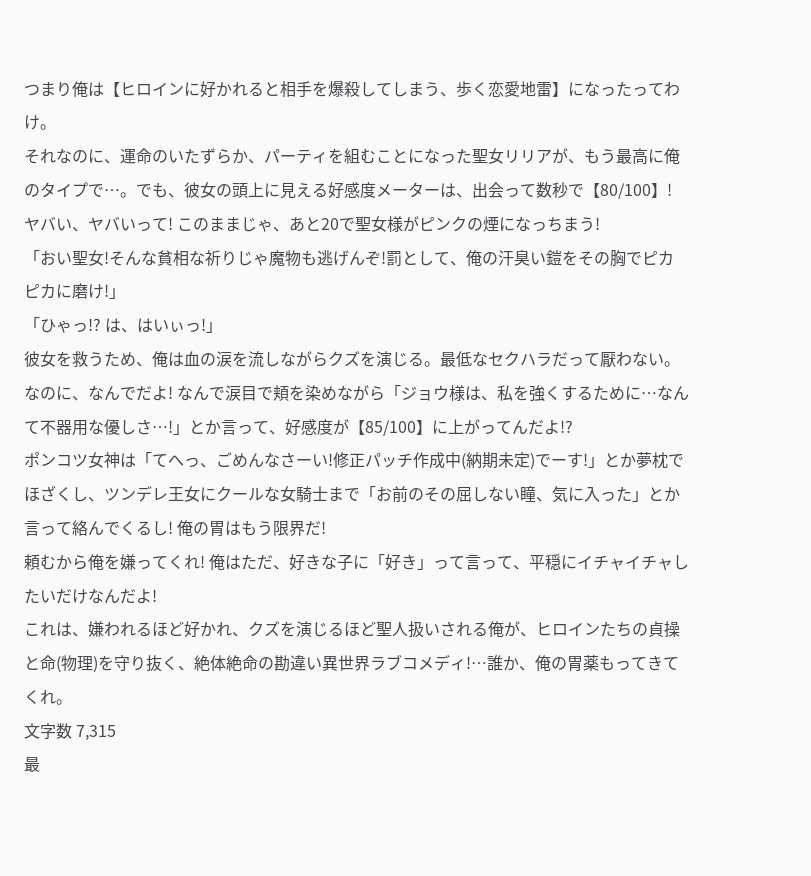つまり俺は【ヒロインに好かれると相手を爆殺してしまう、歩く恋愛地雷】になったってわけ。
それなのに、運命のいたずらか、パーティを組むことになった聖女リリアが、もう最高に俺のタイプで…。でも、彼女の頭上に見える好感度メーターは、出会って数秒で【80/100】! ヤバい、ヤバいって! このままじゃ、あと20で聖女様がピンクの煙になっちまう!
「おい聖女!そんな貧相な祈りじゃ魔物も逃げんぞ!罰として、俺の汗臭い鎧をその胸でピカピカに磨け!」
「ひゃっ!? は、はいぃっ!」
彼女を救うため、俺は血の涙を流しながらクズを演じる。最低なセクハラだって厭わない。なのに、なんでだよ! なんで涙目で頬を染めながら「ジョウ様は、私を強くするために…なんて不器用な優しさ…!」とか言って、好感度が【85/100】に上がってんだよ!?
ポンコツ女神は「てへっ、ごめんなさーい!修正パッチ作成中(納期未定)でーす!」とか夢枕でほざくし、ツンデレ王女にクールな女騎士まで「お前のその屈しない瞳、気に入った」とか言って絡んでくるし! 俺の胃はもう限界だ!
頼むから俺を嫌ってくれ! 俺はただ、好きな子に「好き」って言って、平穏にイチャイチャしたいだけなんだよ!
これは、嫌われるほど好かれ、クズを演じるほど聖人扱いされる俺が、ヒロインたちの貞操と命(物理)を守り抜く、絶体絶命の勘違い異世界ラブコメディ!…誰か、俺の胃薬もってきてくれ。
文字数 7,315
最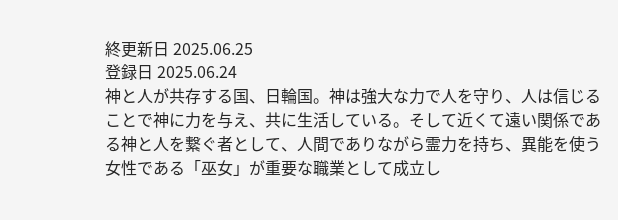終更新日 2025.06.25
登録日 2025.06.24
神と人が共存する国、日輪国。神は強大な力で人を守り、人は信じることで神に力を与え、共に生活している。そして近くて遠い関係である神と人を繋ぐ者として、人間でありながら霊力を持ち、異能を使う女性である「巫女」が重要な職業として成立し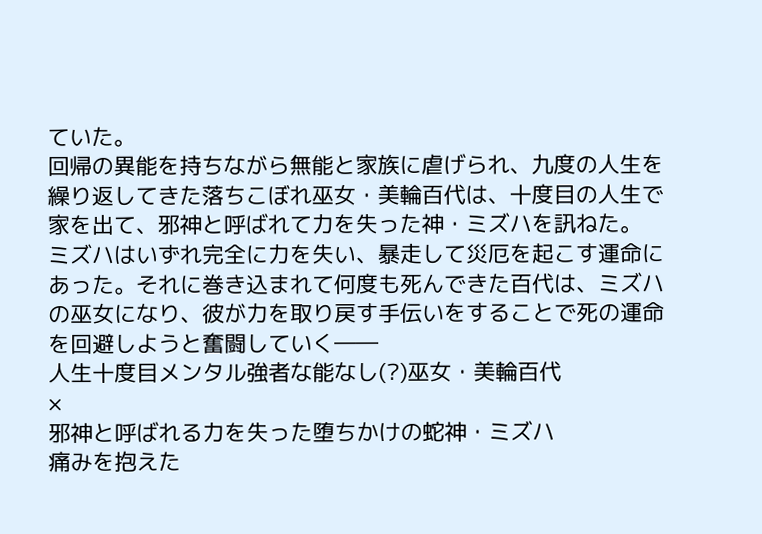ていた。
回帰の異能を持ちながら無能と家族に虐げられ、九度の人生を繰り返してきた落ちこぼれ巫女・美輪百代は、十度目の人生で家を出て、邪神と呼ばれて力を失った神・ミズハを訊ねた。
ミズハはいずれ完全に力を失い、暴走して災厄を起こす運命にあった。それに巻き込まれて何度も死んできた百代は、ミズハの巫女になり、彼が力を取り戻す手伝いをすることで死の運命を回避しようと奮闘していく――
人生十度目メンタル強者な能なし(?)巫女・美輪百代
×
邪神と呼ばれる力を失った堕ちかけの蛇神・ミズハ
痛みを抱えた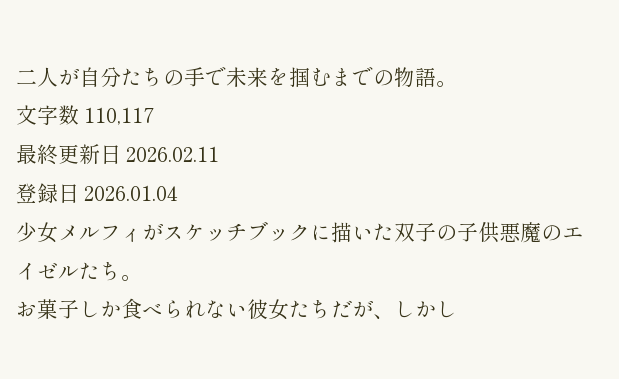二人が自分たちの手で未来を掴むまでの物語。
文字数 110,117
最終更新日 2026.02.11
登録日 2026.01.04
少女メルフィがスケッチブックに描いた双子の子供悪魔のエイゼルたち。
お菓子しか食べられない彼女たちだが、しかし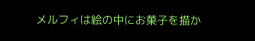メルフィは絵の中にお菓子を描か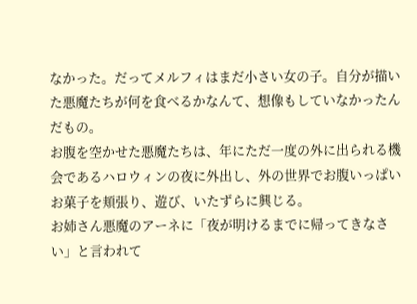なかった。だってメルフィはまだ小さい女の子。自分が描いた悪魔たちが何を食べるかなんて、想像もしていなかったんだもの。
お腹を空かせた悪魔たちは、年にただ一度の外に出られる機会であるハロウィンの夜に外出し、外の世界でお腹いっぱいお菓子を頬張り、遊び、いたずらに興じる。
お姉さん悪魔のアーネに「夜が明けるまでに帰ってきなさい」と言われて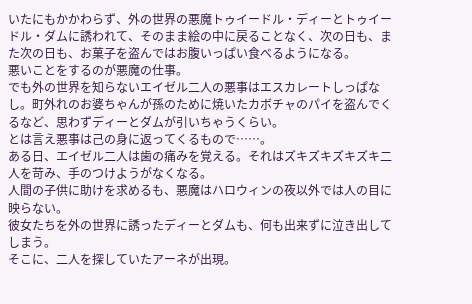いたにもかかわらず、外の世界の悪魔トゥイードル・ディーとトゥイードル・ダムに誘われて、そのまま絵の中に戻ることなく、次の日も、また次の日も、お菓子を盗んではお腹いっぱい食べるようになる。
悪いことをするのが悪魔の仕事。
でも外の世界を知らないエイゼル二人の悪事はエスカレートしっぱなし。町外れのお婆ちゃんが孫のために焼いたカボチャのパイを盗んでくるなど、思わずディーとダムが引いちゃうくらい。
とは言え悪事は己の身に返ってくるもので……。
ある日、エイゼル二人は歯の痛みを覚える。それはズキズキズキズキ二人を苛み、手のつけようがなくなる。
人間の子供に助けを求めるも、悪魔はハロウィンの夜以外では人の目に映らない。
彼女たちを外の世界に誘ったディーとダムも、何も出来ずに泣き出してしまう。
そこに、二人を探していたアーネが出現。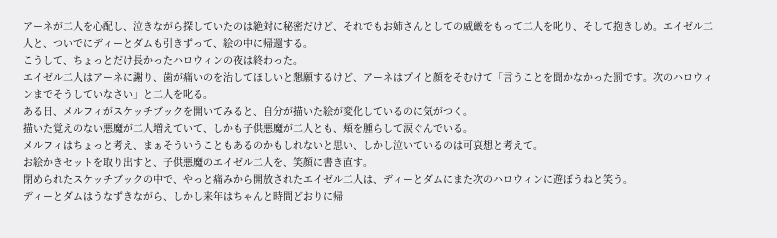アーネが二人を心配し、泣きながら探していたのは絶対に秘密だけど、それでもお姉さんとしての威厳をもって二人を叱り、そして抱きしめ。エイゼル二人と、ついでにディーとダムも引きずって、絵の中に帰還する。
こうして、ちょっとだけ長かったハロウィンの夜は終わった。
エイゼル二人はアーネに謝り、歯が痛いのを治してほしいと懇願するけど、アーネはプイと顔をそむけて「言うことを聞かなかった罰です。次のハロウィンまでそうしていなさい」と二人を叱る。
ある日、メルフィがスケッチブックを開いてみると、自分が描いた絵が変化しているのに気がつく。
描いた覚えのない悪魔が二人増えていて、しかも子供悪魔が二人とも、頬を腫らして涙ぐんでいる。
メルフィはちょっと考え、まぁそういうこともあるのかもしれないと思い、しかし泣いているのは可哀想と考えて。
お絵かきセットを取り出すと、子供悪魔のエイゼル二人を、笑顔に書き直す。
閉められたスケッチブックの中で、やっと痛みから開放されたエイゼル二人は、ディーとダムにまた次のハロウィンに遊ぼうねと笑う。
ディーとダムはうなずきながら、しかし来年はちゃんと時間どおりに帰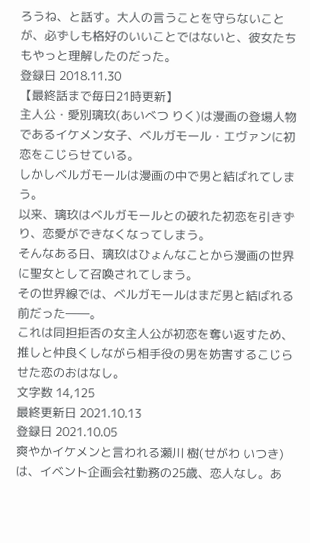ろうね、と話す。大人の言うことを守らないことが、必ずしも格好のいいことではないと、彼女たちもやっと理解したのだった。
登録日 2018.11.30
【最終話まで毎日21時更新】
主人公・愛別璃玖(あいべつ りく)は漫画の登場人物であるイケメン女子、ベルガモール・エヴァンに初恋をこじらせている。
しかしベルガモールは漫画の中で男と結ばれてしまう。
以来、璃玖はベルガモールとの破れた初恋を引きずり、恋愛ができなくなってしまう。
そんなある日、璃玖はひょんなことから漫画の世界に聖女として召喚されてしまう。
その世界線では、ベルガモールはまだ男と結ばれる前だった――。
これは同担拒否の女主人公が初恋を奪い返すため、推しと仲良くしながら相手役の男を妨害するこじらせた恋のおはなし。
文字数 14,125
最終更新日 2021.10.13
登録日 2021.10.05
爽やかイケメンと言われる瀬川 樹(せがわ いつき)は、イベント企画会社勤務の25歳、恋人なし。あ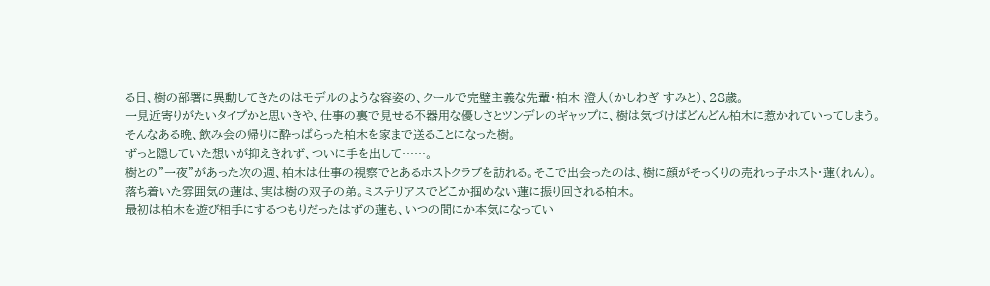る日、樹の部署に異動してきたのはモデルのような容姿の、クールで完璧主義な先輩・柏木 澄人(かしわぎ すみと)、28歳。
一見近寄りがたいタイプかと思いきや、仕事の裏で見せる不器用な優しさとツンデレのギャップに、樹は気づけばどんどん柏木に惹かれていってしまう。
そんなある晩、飲み会の帰りに酔っぱらった柏木を家まで送ることになった樹。
ずっと隠していた想いが抑えきれず、ついに手を出して……。
樹との"一夜"があった次の週、柏木は仕事の視察でとあるホストクラブを訪れる。そこで出会ったのは、樹に顔がそっくりの売れっ子ホスト・蓮(れん)。
落ち着いた雰囲気の蓮は、実は樹の双子の弟。ミステリアスでどこか掴めない蓮に振り回される柏木。
最初は柏木を遊び相手にするつもりだったはずの蓮も、いつの間にか本気になってい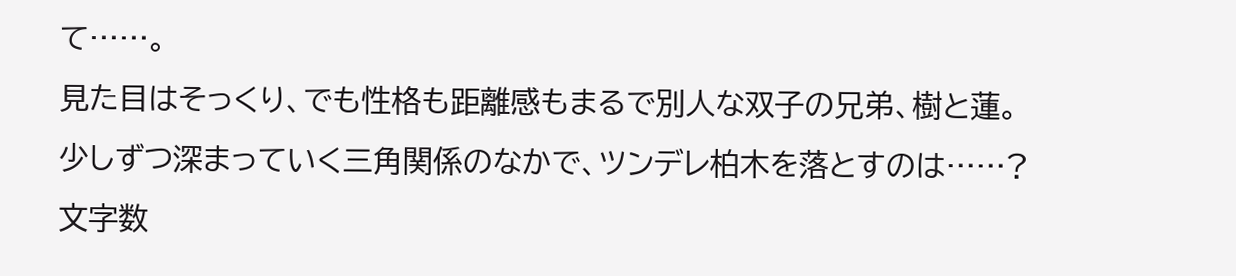て……。
見た目はそっくり、でも性格も距離感もまるで別人な双子の兄弟、樹と蓮。
少しずつ深まっていく三角関係のなかで、ツンデレ柏木を落とすのは……?
文字数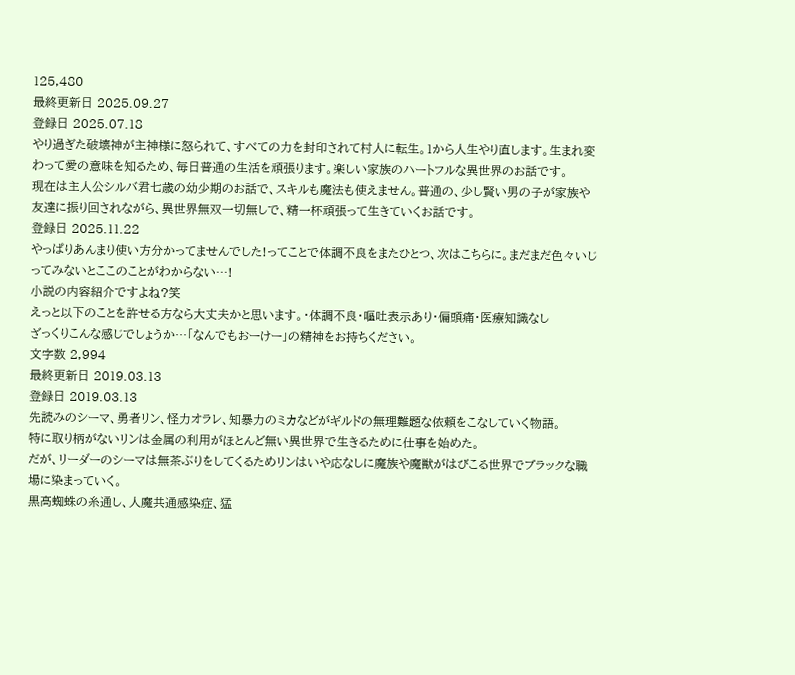125,480
最終更新日 2025.09.27
登録日 2025.07.18
やり過ぎた破壊神が主神様に怒られて、すべての力を封印されて村人に転生。1から人生やり直します。生まれ変わって愛の意味を知るため、毎日普通の生活を頑張ります。楽しい家族のハートフルな異世界のお話です。
現在は主人公シルバ君七歳の幼少期のお話で、スキルも魔法も使えません。普通の、少し賢い男の子が家族や友達に振り回されながら、異世界無双一切無しで、精一杯頑張って生きていくお話です。
登録日 2025.11.22
やっぱりあんまり使い方分かってませんでした!ってことで体調不良をまたひとつ、次はこちらに。まだまだ色々いじってみないとここのことがわからない…!
小説の内容紹介ですよね?笑
えっと以下のことを許せる方なら大丈夫かと思います。・体調不良・嘔吐表示あり・偏頭痛・医療知識なし
ざっくりこんな感じでしょうか…「なんでもおーけー」の精神をお持ちください。
文字数 2,994
最終更新日 2019.03.13
登録日 2019.03.13
先読みのシーマ、勇者リン、怪力オラレ、知暴力のミカなどがギルドの無理難題な依頼をこなしていく物語。
特に取り柄がないリンは金属の利用がほとんど無い異世界で生きるために仕事を始めた。
だが、リーダーのシーマは無茶ぶりをしてくるためリンはいや応なしに魔族や魔獣がはびこる世界でブラックな職場に染まっていく。
黒高蜘蛛の糸通し、人魔共通感染症、猛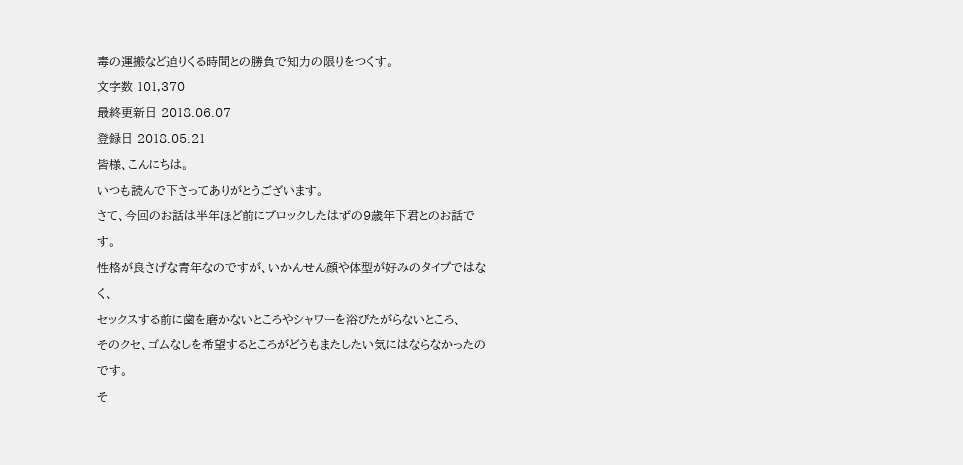毒の運搬など迫りくる時間との勝負で知力の限りをつくす。
文字数 101,370
最終更新日 2018.06.07
登録日 2018.05.21
皆様、こんにちは。
いつも読んで下さってありがとうございます。
さて、今回のお話は半年ほど前にブロックしたはずの9歳年下君とのお話です。
性格が良さげな青年なのですが、いかんせん顔や体型が好みのタイプではなく、
セックスする前に歯を磨かないところやシャワーを浴びたがらないところ、
そのクセ、ゴムなしを希望するところがどうもまたしたい気にはならなかったのです。
そ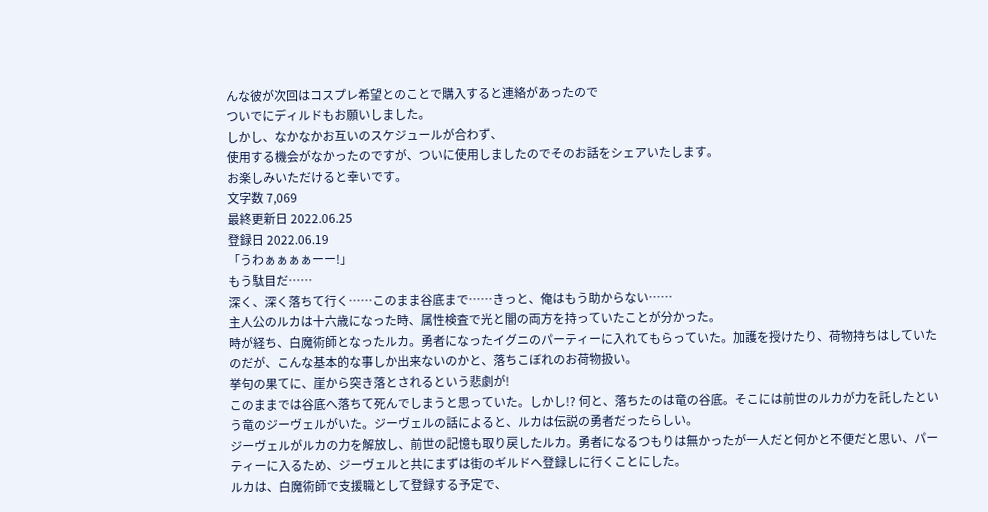んな彼が次回はコスプレ希望とのことで購入すると連絡があったので
ついでにディルドもお願いしました。
しかし、なかなかお互いのスケジュールが合わず、
使用する機会がなかったのですが、ついに使用しましたのでそのお話をシェアいたします。
お楽しみいただけると幸いです。
文字数 7,069
最終更新日 2022.06.25
登録日 2022.06.19
「うわぁぁぁぁーー!」
もう駄目だ……
深く、深く落ちて行く……このまま谷底まで……きっと、俺はもう助からない……
主人公のルカは十六歳になった時、属性検査で光と闇の両方を持っていたことが分かった。
時が経ち、白魔術師となったルカ。勇者になったイグニのパーティーに入れてもらっていた。加護を授けたり、荷物持ちはしていたのだが、こんな基本的な事しか出来ないのかと、落ちこぼれのお荷物扱い。
挙句の果てに、崖から突き落とされるという悲劇が!
このままでは谷底へ落ちて死んでしまうと思っていた。しかし!? 何と、落ちたのは竜の谷底。そこには前世のルカが力を託したという竜のジーヴェルがいた。ジーヴェルの話によると、ルカは伝説の勇者だったらしい。
ジーヴェルがルカの力を解放し、前世の記憶も取り戻したルカ。勇者になるつもりは無かったが一人だと何かと不便だと思い、パーティーに入るため、ジーヴェルと共にまずは街のギルドへ登録しに行くことにした。
ルカは、白魔術師で支援職として登録する予定で、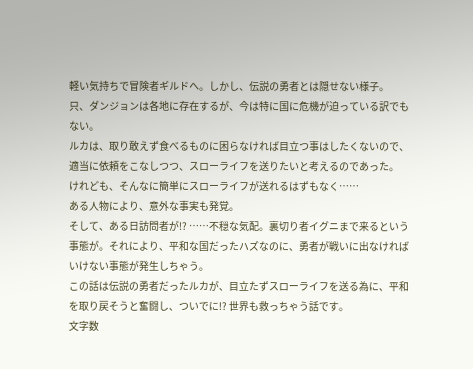軽い気持ちで冒険者ギルドへ。しかし、伝説の勇者とは隠せない様子。
只、ダンジョンは各地に存在するが、今は特に国に危機が迫っている訳でもない。
ルカは、取り敢えず食べるものに困らなければ目立つ事はしたくないので、適当に依頼をこなしつつ、スローライフを送りたいと考えるのであった。
けれども、そんなに簡単にスローライフが送れるはずもなく⋯⋯
ある人物により、意外な事実も発覚。
そして、ある日訪問者が!? ……不穏な気配。裏切り者イグニまで来るという事態が。それにより、平和な国だったハズなのに、勇者が戦いに出なければいけない事態が発生しちゃう。
この話は伝説の勇者だったルカが、目立たずスローライフを送る為に、平和を取り戻そうと奮闘し、ついでに!? 世界も救っちゃう話です。
文字数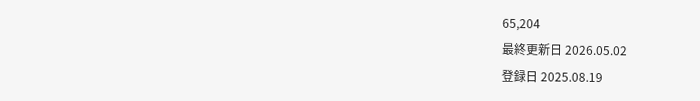65,204
最終更新日 2026.05.02
登録日 2025.08.19